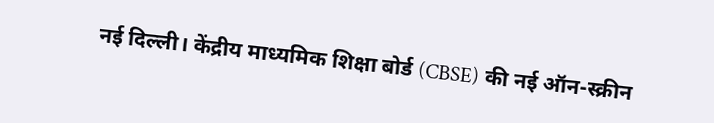नई दिल्ली। केंद्रीय माध्यमिक शिक्षा बोर्ड (CBSE) की नई ऑन-स्क्रीन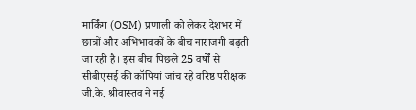मार्किंग (OSM) प्रणाली को लेकर देशभर में छात्रों और अभिभावकों के बीच नाराजगी बढ़ती जा रही है। इस बीच पिछले 25 वर्षों से सीबीएसई की कॉपियां जांच रहे वरिष्ठ परीक्षक जी.के. श्रीवास्तव ने नई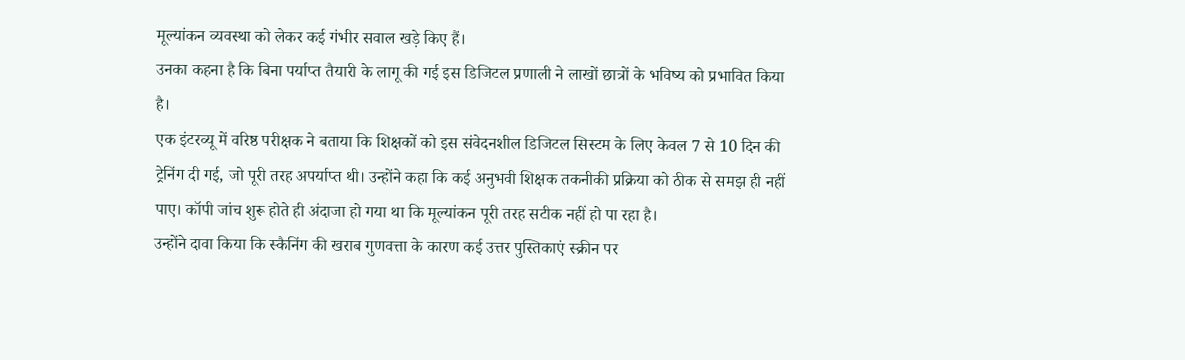मूल्यांकन व्यवस्था को लेकर कई गंभीर सवाल खड़े किए हैं।
उनका कहना है कि बिना पर्याप्त तैयारी के लागू की गई इस डिजिटल प्रणाली ने लाखों छात्रों के भविष्य को प्रभावित किया है।
एक इंटरव्यू में वरिष्ठ परीक्षक ने बताया कि शिक्षकों को इस संवेदनशील डिजिटल सिस्टम के लिए केवल 7 से 10 दिन की ट्रेनिंग दी गई, जो पूरी तरह अपर्याप्त थी। उन्होंने कहा कि कई अनुभवी शिक्षक तकनीकी प्रक्रिया को ठीक से समझ ही नहीं पाए। कॉपी जांच शुरू होते ही अंदाजा हो गया था कि मूल्यांकन पूरी तरह सटीक नहीं हो पा रहा है।
उन्होंने दावा किया कि स्कैनिंग की खराब गुणवत्ता के कारण कई उत्तर पुस्तिकाएं स्क्रीन पर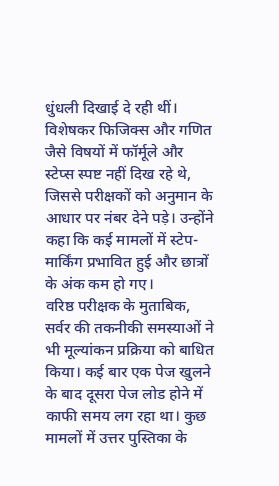धुंधली दिखाई दे रही थीं। विशेषकर फिजिक्स और गणित जैसे विषयों में फॉर्मूले और स्टेप्स स्पष्ट नहीं दिख रहे थे, जिससे परीक्षकों को अनुमान के आधार पर नंबर देने पड़े। उन्होंने कहा कि कई मामलों में स्टेप-मार्किंग प्रभावित हुई और छात्रों के अंक कम हो गए।
वरिष्ठ परीक्षक के मुताबिक, सर्वर की तकनीकी समस्याओं ने भी मूल्यांकन प्रक्रिया को बाधित किया। कई बार एक पेज खुलने के बाद दूसरा पेज लोड होने में काफी समय लग रहा था। कुछ मामलों में उत्तर पुस्तिका के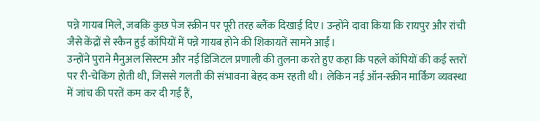पन्ने गायब मिले, जबकि कुछ पेज स्क्रीन पर पूरी तरह ब्लैंक दिखाई दिए। उन्होंने दावा किया कि रायपुर और रांची जैसे केंद्रों से स्कैन हुई कॉपियों में पन्ने गायब होने की शिकायतें सामने आईं।
उन्होंने पुराने मैनुअल सिस्टम और नई डिजिटल प्रणाली की तुलना करते हुए कहा कि पहले कॉपियों की कई स्तरों पर री-चेकिंग होती थी, जिससे गलती की संभावना बेहद कम रहती थी। लेकिन नई ऑन-स्क्रीन मार्किंग व्यवस्था में जांच की परतें कम कर दी गई हैं,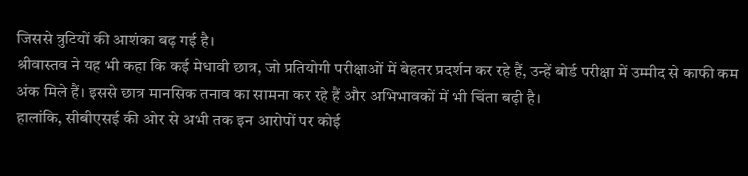जिससे त्रुटियों की आशंका बढ़ गई है।
श्रीवास्तव ने यह भी कहा कि कई मेधावी छात्र, जो प्रतियोगी परीक्षाओं में बेहतर प्रदर्शन कर रहे हैं, उन्हें बोर्ड परीक्षा में उम्मीद से काफी कम अंक मिले हैं। इससे छात्र मानसिक तनाव का सामना कर रहे हैं और अभिभावकों में भी चिंता बढ़ी है।
हालांकि, सीबीएसई की ओर से अभी तक इन आरोपों पर कोई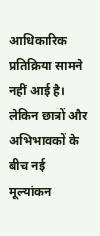आधिकारिक प्रतिक्रिया सामने नहीं आई है। लेकिन छात्रों और अभिभावकों के बीच नई मूल्यांकन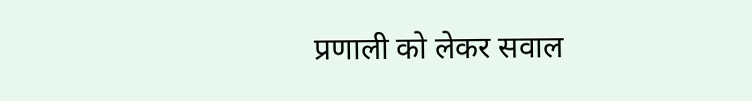प्रणाली को लेकर सवाल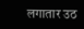लगातार उठ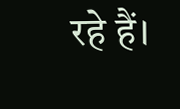रहे हैं।